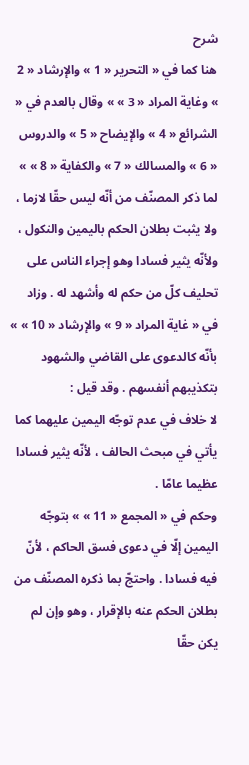شرح
هنا كما في « التحرير « 1 » والإرشاد « 2 » وغاية المراد « 3 » » وقال بالعدم في « الشرائع « 4 » والإيضاح « 5 » والدروس « 6 » والمسالك « 7 » والكفاية « 8 » » لما ذكر المصنّف من أنّه ليس حقّا لازما ، ولا يثبت بطلان الحكم باليمين والنكول ، ولأنّه يثير فسادا وهو إجراء الناس على تحليف كلّ من حكم له وأشهد له . وزاد في « غاية المراد « 9 » والإرشاد « 10 » » بأنّه كالدعوى على القاضي والشهود بتكذيبهم أنفسهم . وقد قيل :
لا خلاف في عدم توجّه اليمين عليهما كما يأتي في مبحث الحالف ، لأنّه يثير فسادا عظيما عامّا .
وحكم في « المجمع « 11 » » بتوجّه اليمين إلّا في دعوى فسق الحاكم ، لأنّ فيه فسادا . واحتجّ بما ذكره المصنّف من بطلان الحكم عنه بالإقرار ، وهو وإن لم يكن حقّا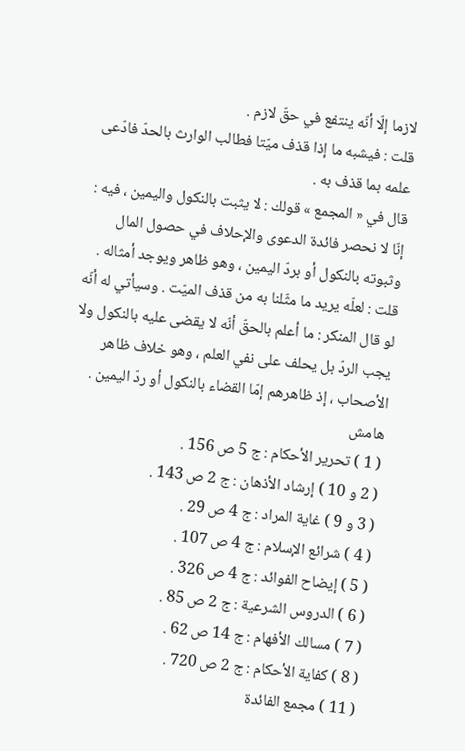لازما إلّا أنّه ينتفع في حقّ لازم .
قلت : فيشبه ما إذا قذف ميّتا فطالب الوارث بالحدّ فادّعى علمه بما قذف به .
قال في « المجمع » قولك : لا يثبت بالنكول واليمين ، فيه : إنّا لا نحصر فائدة الدعوى والإحلاف في حصول المال وثبوته بالنكول أو بردّ اليمين ، وهو ظاهر ويوجد أمثاله .
قلت : لعلّه يريد ما مثّلنا به من قذف الميّت . وسيأتي له أنّه لو قال المنكر : ما أعلم بالحقّ أنّه لا يقضى عليه بالنكول ولا يجب الردّ بل يحلف على نفي العلم ، وهو خلاف ظاهر الأصحاب ، إذ ظاهرهم إمّا القضاء بالنكول أو ردّ اليمين .
هامش
( 1 ) تحرير الأحكام : ج 5 ص 156 .
( 2 و 10 ) إرشاد الأذهان : ج 2 ص 143 .
( 3 و 9 ) غاية المراد : ج 4 ص 29 .
( 4 ) شرائع الإسلام : ج 4 ص 107 .
( 5 ) إيضاح الفوائد : ج 4 ص 326 .
( 6 ) الدروس الشرعية : ج 2 ص 85 .
( 7 ) مسالك الأفهام : ج 14 ص 62 .
( 8 ) كفاية الأحكام : ج 2 ص 720 .
( 11 ) مجمع الفائدة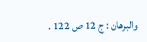والبرهان : ج 12 ص 122 .